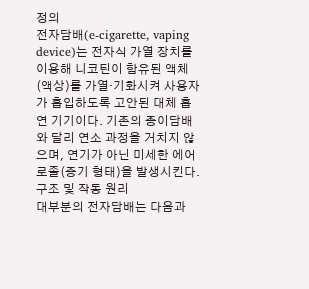정의
전자담배(e‑cigarette, vaping device)는 전자식 가열 장치를 이용해 니코틴이 함유된 액체(액상)를 가열·기화시켜 사용자가 흡입하도록 고안된 대체 흡연 기기이다. 기존의 종이담배와 달리 연소 과정을 거치지 않으며, 연기가 아닌 미세한 에어로졸(증기 형태)을 발생시킨다.
구조 및 작동 원리
대부분의 전자담배는 다음과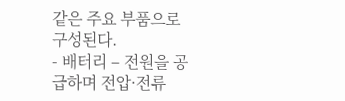같은 주요 부품으로 구성된다.
- 배터리 – 전원을 공급하며 전압·전류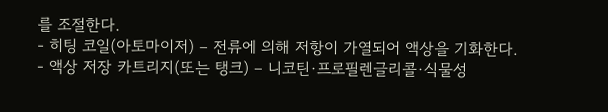를 조절한다.
- 히팅 코일(아토마이저) – 전류에 의해 저항이 가열되어 액상을 기화한다.
- 액상 저장 카트리지(또는 탱크) – 니코틴·프로필렌글리콜·식물성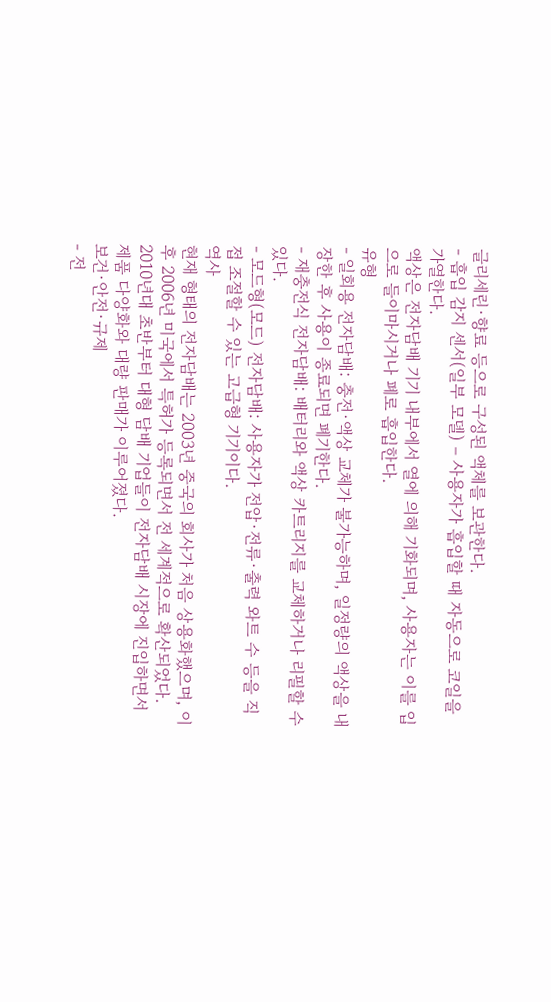글리세린·향료 등으로 구성된 액체를 보관한다.
- 흡입 감지 센서(일부 모델) – 사용자가 흡입할 때 자동으로 코일을 가열한다.
액상은 전자담배 기기 내부에서 열에 의해 기화되며, 사용자는 이를 입으로 들이마시거나 폐로 흡입한다.
유형
- 일회용 전자담배: 충전·액상 교체가 불가능하며, 일정량의 액상을 내장한 후 사용이 종료되면 폐기한다.
- 재충전식 전자담배: 배터리와 액상 카트리지를 교체하거나 리필할 수 있다.
- 모드형(모드) 전자담배: 사용자가 전압·전류·출력 와트 수 등을 직접 조절할 수 있는 고급형 기기이다.
역사
현재 형태의 전자담배는 2003년 중국의 회사가 처음 상용화했으며, 이후 2006년 미국에서 특허가 등록되면서 전 세계적으로 확산되었다. 2010년대 초반부터 대형 담배 기업들이 전자담배 시장에 진입하면서 제품 다양화와 대량 판매가 이루어졌다.
보건·안전·규제
- 전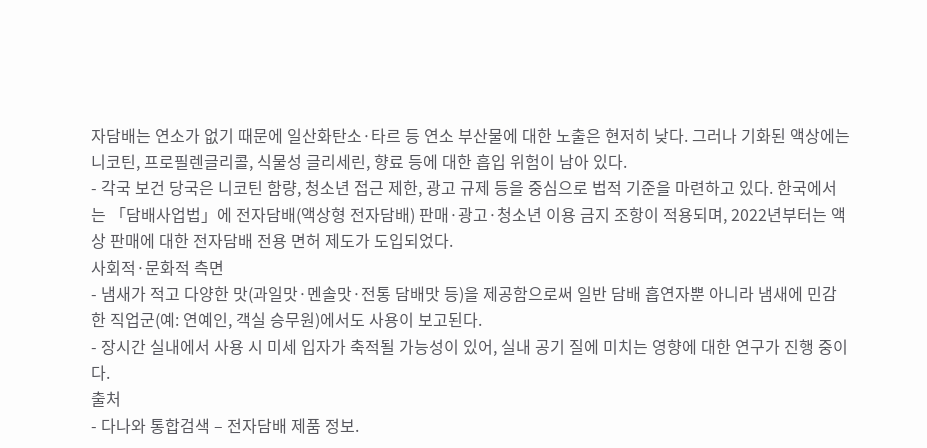자담배는 연소가 없기 때문에 일산화탄소·타르 등 연소 부산물에 대한 노출은 현저히 낮다. 그러나 기화된 액상에는 니코틴, 프로필렌글리콜, 식물성 글리세린, 향료 등에 대한 흡입 위험이 남아 있다.
- 각국 보건 당국은 니코틴 함량, 청소년 접근 제한, 광고 규제 등을 중심으로 법적 기준을 마련하고 있다. 한국에서는 「담배사업법」에 전자담배(액상형 전자담배) 판매·광고·청소년 이용 금지 조항이 적용되며, 2022년부터는 액상 판매에 대한 전자담배 전용 면허 제도가 도입되었다.
사회적·문화적 측면
- 냄새가 적고 다양한 맛(과일맛·멘솔맛·전통 담배맛 등)을 제공함으로써 일반 담배 흡연자뿐 아니라 냄새에 민감한 직업군(예: 연예인, 객실 승무원)에서도 사용이 보고된다.
- 장시간 실내에서 사용 시 미세 입자가 축적될 가능성이 있어, 실내 공기 질에 미치는 영향에 대한 연구가 진행 중이다.
출처
- 다나와 통합검색 – 전자담배 제품 정보.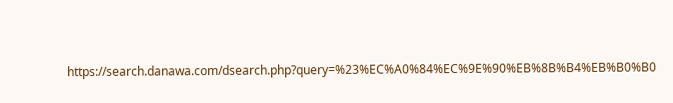https://search.danawa.com/dsearch.php?query=%23%EC%A0%84%EC%9E%90%EB%8B%B4%EB%B0%B0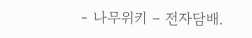- 나무위키 – 전자담배.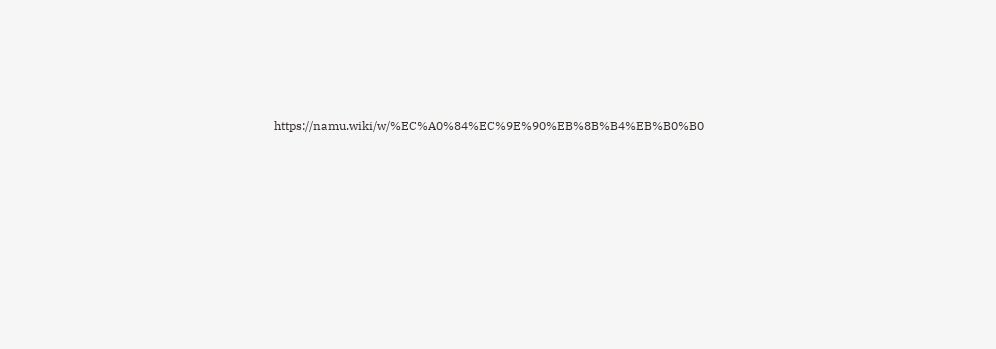https://namu.wiki/w/%EC%A0%84%EC%9E%90%EB%8B%B4%EB%B0%B0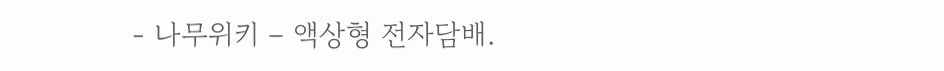- 나무위키 – 액상형 전자담배.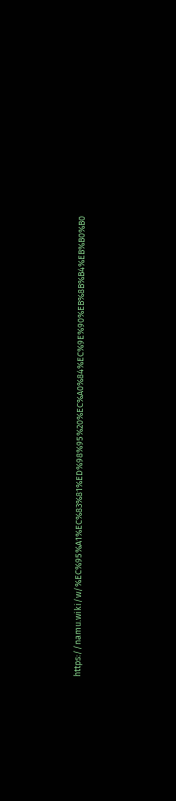https://namu.wiki/w/%EC%95%A1%EC%83%81%ED%98%95%20%EC%A0%84%EC%9E%90%EB%8B%B4%EB%B0%B0